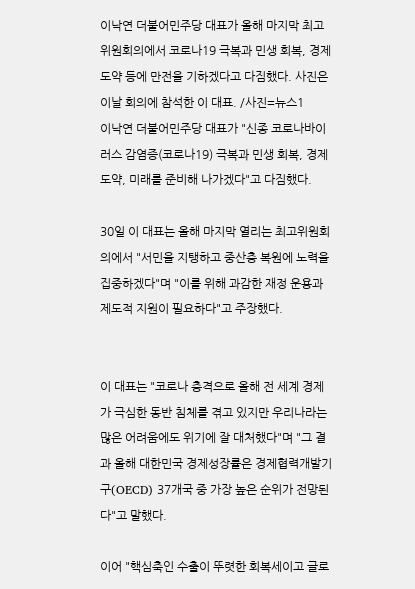이낙연 더불어민주당 대표가 올해 마지막 최고위원회의에서 코로나19 극복과 민생 회복, 경제도약 등에 만전을 기하겠다고 다짐했다. 사진은 이날 회의에 참석한 이 대표. /사진=뉴스1
이낙연 더불어민주당 대표가 "신종 코로나바이러스 감염증(코로나19) 극복과 민생 회복, 경제 도약, 미래를 준비해 나가겠다"고 다짐했다.

30일 이 대표는 올해 마지막 열리는 최고위원회의에서 "서민을 지탱하고 중산층 복원에 노력을 집중하겠다"며 "이를 위해 과감한 재정 운용과 제도적 지원이 필요하다"고 주장했다.


이 대표는 "코로나 충격으로 올해 전 세계 경제가 극심한 동반 침체를 겪고 있지만 우리나라는 많은 어려움에도 위기에 잘 대처했다"며 "그 결과 올해 대한민국 경제성장률은 경제협력개발기구(OECD) 37개국 중 가장 높은 순위가 전망된다"고 말했다.

이어 "핵심축인 수출이 뚜렷한 회복세이고 글로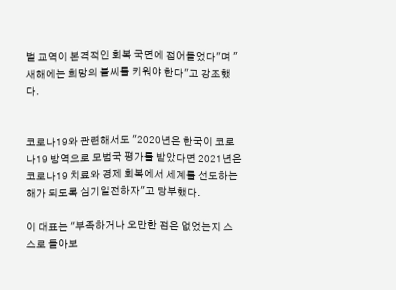벌 교역이 본격적인 회복 국면에 접어들었다"며 "새해에는 희망의 불씨를 키워야 한다"고 강조했다.


코로나19와 관련해서도 "2020년은 한국이 코로나19 방역으로 모범국 평가를 받았다면 2021년은 코로나19 치료와 경제 회복에서 세계를 선도하는 해가 되도록 심기일전하자"고 당부했다.

이 대표는 "부족하거나 오만한 점은 없었는지 스스로 돌아보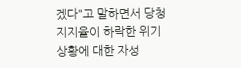겠다"고 말하면서 당청 지지율이 하락한 위기 상황에 대한 자성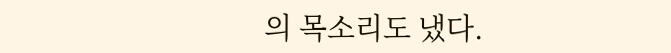의 목소리도 냈다.